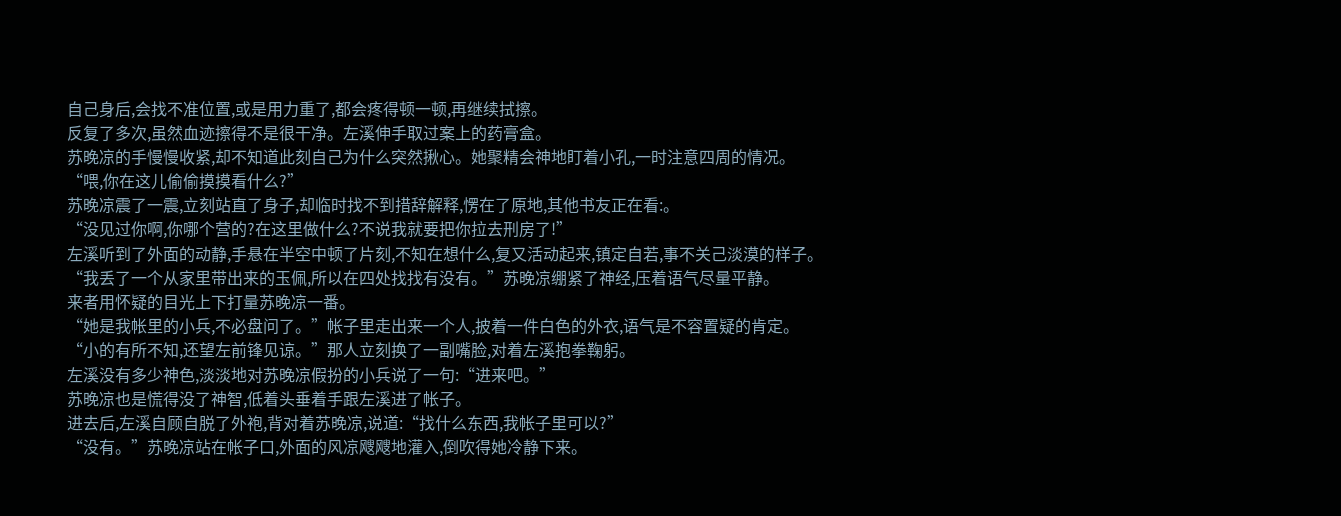自己身后,会找不准位置,或是用力重了,都会疼得顿一顿,再继续拭擦。
反复了多次,虽然血迹擦得不是很干净。左溪伸手取过案上的药膏盒。
苏晚凉的手慢慢收紧,却不知道此刻自己为什么突然揪心。她聚精会神地盯着小孔,一时注意四周的情况。
“喂,你在这儿偷偷摸摸看什么?”
苏晚凉震了一震,立刻站直了身子,却临时找不到措辞解释,愣在了原地,其他书友正在看:。
“没见过你啊,你哪个营的?在这里做什么?不说我就要把你拉去刑房了!”
左溪听到了外面的动静,手悬在半空中顿了片刻,不知在想什么,复又活动起来,镇定自若,事不关己淡漠的样子。
“我丢了一个从家里带出来的玉佩,所以在四处找找有没有。”苏晚凉绷紧了神经,压着语气尽量平静。
来者用怀疑的目光上下打量苏晚凉一番。
“她是我帐里的小兵,不必盘问了。”帐子里走出来一个人,披着一件白色的外衣,语气是不容置疑的肯定。
“小的有所不知,还望左前锋见谅。”那人立刻换了一副嘴脸,对着左溪抱拳鞠躬。
左溪没有多少神色,淡淡地对苏晚凉假扮的小兵说了一句:“进来吧。”
苏晚凉也是慌得没了神智,低着头垂着手跟左溪进了帐子。
进去后,左溪自顾自脱了外袍,背对着苏晚凉,说道:“找什么东西,我帐子里可以?”
“没有。”苏晚凉站在帐子口,外面的风凉飕飕地灌入,倒吹得她冷静下来。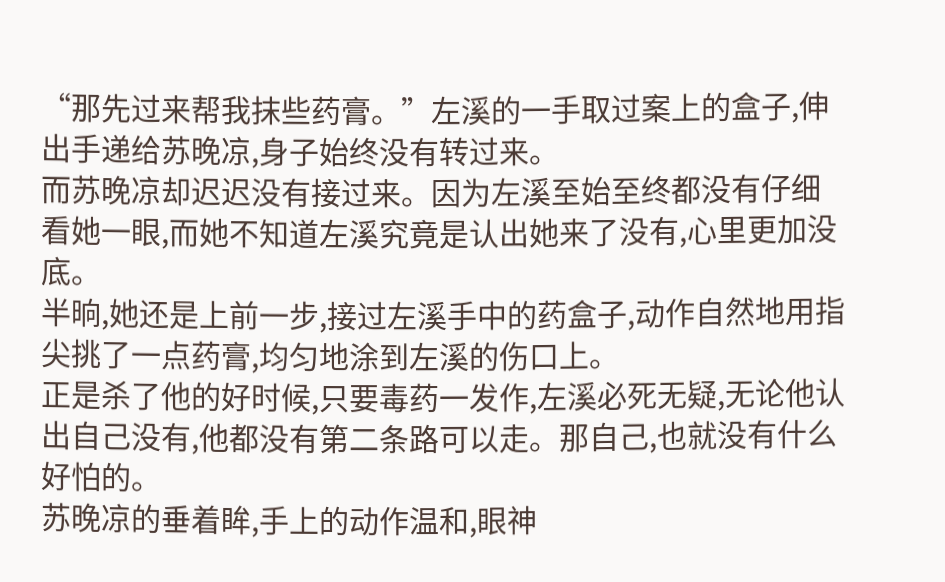“那先过来帮我抹些药膏。”左溪的一手取过案上的盒子,伸出手递给苏晚凉,身子始终没有转过来。
而苏晚凉却迟迟没有接过来。因为左溪至始至终都没有仔细看她一眼,而她不知道左溪究竟是认出她来了没有,心里更加没底。
半晌,她还是上前一步,接过左溪手中的药盒子,动作自然地用指尖挑了一点药膏,均匀地涂到左溪的伤口上。
正是杀了他的好时候,只要毒药一发作,左溪必死无疑,无论他认出自己没有,他都没有第二条路可以走。那自己,也就没有什么好怕的。
苏晚凉的垂着眸,手上的动作温和,眼神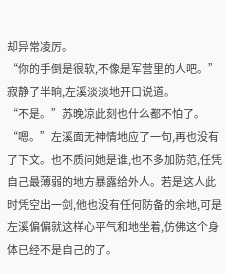却异常凌厉。
“你的手倒是很软,不像是军营里的人吧。”寂静了半晌,左溪淡淡地开口说道。
“不是。”苏晚凉此刻也什么都不怕了。
“嗯。”左溪面无神情地应了一句,再也没有了下文。也不质问她是谁,也不多加防范,任凭自己最薄弱的地方暴露给外人。若是这人此时凭空出一剑,他也没有任何防备的余地,可是左溪偏偏就这样心平气和地坐着,仿佛这个身体已经不是自己的了。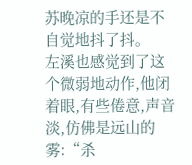苏晚凉的手还是不自觉地抖了抖。
左溪也感觉到了这个微弱地动作,他闭着眼,有些倦意,声音淡,仿佛是远山的雾:“杀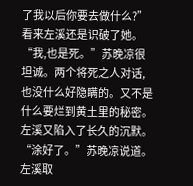了我以后你要去做什么?”
看来左溪还是识破了她。
“我,也是死。”苏晚凉很坦诚。两个将死之人对话,也没什么好隐瞒的。又不是什么要烂到黄土里的秘密。
左溪又陷入了长久的沉默。
“涂好了。”苏晚凉说道。
左溪取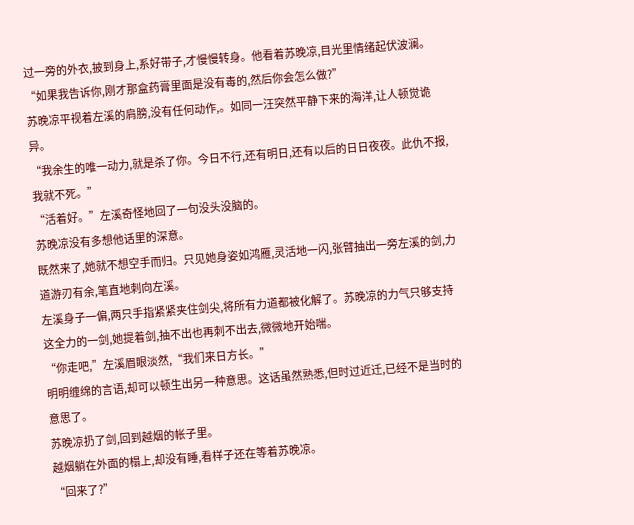过一旁的外衣,披到身上,系好带子,才慢慢转身。他看着苏晚凉,目光里情绪起伏波澜。
“如果我告诉你,刚才那盒药膏里面是没有毒的,然后你会怎么做?”
苏晚凉平视着左溪的肩膀,没有任何动作,。如同一汪突然平静下来的海洋,让人顿觉诡异。
“我余生的唯一动力,就是杀了你。今日不行,还有明日,还有以后的日日夜夜。此仇不报,我就不死。”
“活着好。”左溪奇怪地回了一句没头没脑的。
苏晚凉没有多想他话里的深意。
既然来了,她就不想空手而归。只见她身姿如鸿雁,灵活地一闪,张臂抽出一旁左溪的剑,力道游刃有余,笔直地刺向左溪。
左溪身子一偏,两只手指紧紧夹住剑尖,将所有力道都被化解了。苏晚凉的力气只够支持这全力的一剑,她提着剑,抽不出也再刺不出去,微微地开始喘。
“你走吧,”左溪眉眼淡然,“我们来日方长。”
明明缠绵的言语,却可以顿生出另一种意思。这话虽然熟悉,但时过近迁,已经不是当时的意思了。
苏晚凉扔了剑,回到越烟的帐子里。
越烟躺在外面的榻上,却没有睡,看样子还在等着苏晚凉。
“回来了?”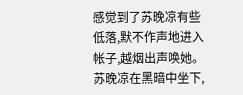感觉到了苏晚凉有些低落,默不作声地进入帐子,越烟出声唤她。
苏晚凉在黑暗中坐下,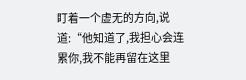盯着一个虚无的方向,说道:“他知道了,我担心会连累你,我不能再留在这里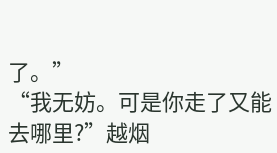了。”
“我无妨。可是你走了又能去哪里?”越烟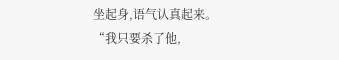坐起身,语气认真起来。
“我只要杀了他,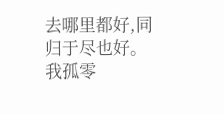去哪里都好,同归于尽也好。我孤零